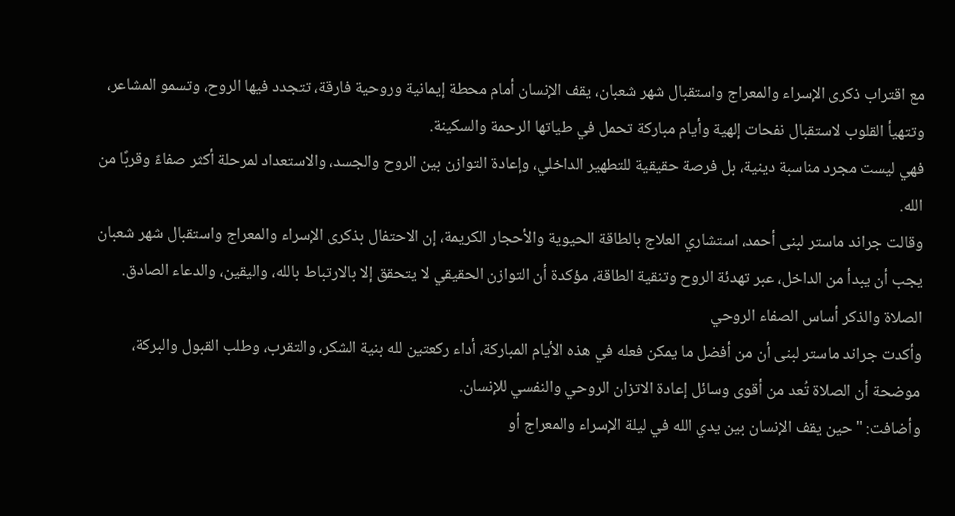مع اقتراب ذكرى الإسراء والمعراج واستقبال شهر شعبان، يقف الإنسان أمام محطة إيمانية وروحية فارقة، تتجدد فيها الروح، وتسمو المشاعر، وتتهيأ القلوب لاستقبال نفحات إلهية وأيام مباركة تحمل في طياتها الرحمة والسكينة.
فهي ليست مجرد مناسبة دينية، بل فرصة حقيقية للتطهير الداخلي، وإعادة التوازن بين الروح والجسد، والاستعداد لمرحلة أكثر صفاءً وقربًا من الله.
وقالت جراند ماستر لبنى أحمد، استشاري العلاج بالطاقة الحيوية والأحجار الكريمة، إن الاحتفال بذكرى الإسراء والمعراج واستقبال شهر شعبان يجب أن يبدأ من الداخل، عبر تهدئة الروح وتنقية الطاقة، مؤكدة أن التوازن الحقيقي لا يتحقق إلا بالارتباط بالله، واليقين، والدعاء الصادق.
الصلاة والذكر أساس الصفاء الروحي
وأكدت جراند ماستر لبنى أن من أفضل ما يمكن فعله في هذه الأيام المباركة، أداء ركعتين لله بنية الشكر، والتقرب، وطلب القبول والبركة، موضحة أن الصلاة تُعد من أقوى وسائل إعادة الاتزان الروحي والنفسي للإنسان.
وأضافت: "حين يقف الإنسان بين يدي الله في ليلة الإسراء والمعراج أو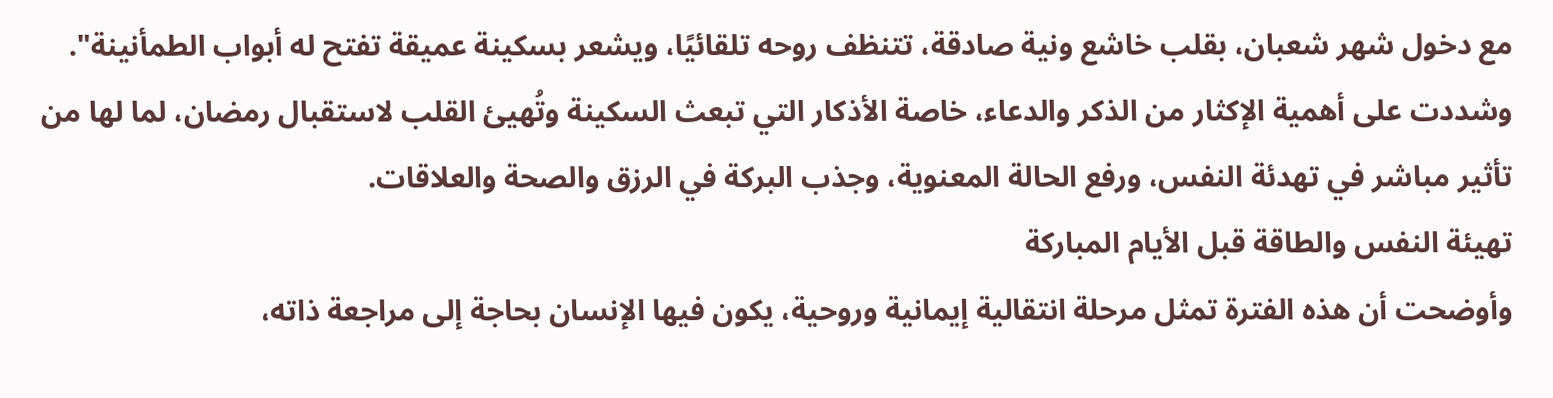مع دخول شهر شعبان، بقلب خاشع ونية صادقة، تتنظف روحه تلقائيًا، ويشعر بسكينة عميقة تفتح له أبواب الطمأنينة".
وشددت على أهمية الإكثار من الذكر والدعاء، خاصة الأذكار التي تبعث السكينة وتُهيئ القلب لاستقبال رمضان، لما لها من تأثير مباشر في تهدئة النفس، ورفع الحالة المعنوية، وجذب البركة في الرزق والصحة والعلاقات.
تهيئة النفس والطاقة قبل الأيام المباركة
وأوضحت أن هذه الفترة تمثل مرحلة انتقالية إيمانية وروحية، يكون فيها الإنسان بحاجة إلى مراجعة ذاته،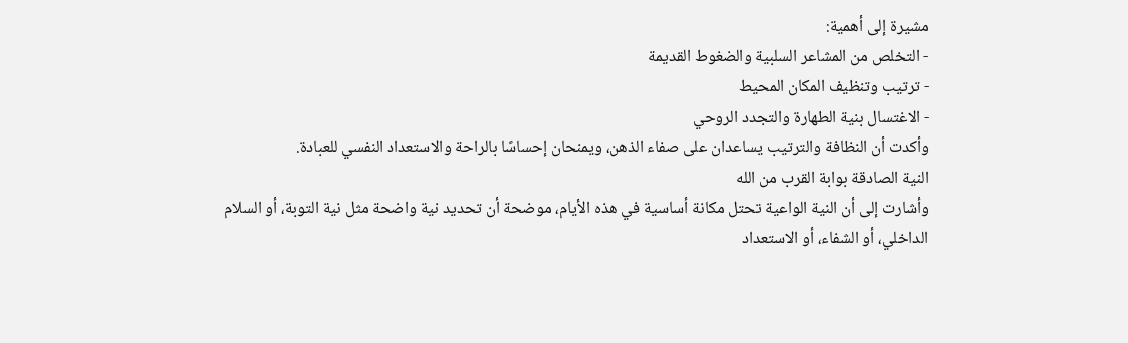مشيرة إلى أهمية:
- التخلص من المشاعر السلبية والضغوط القديمة
- ترتيب وتنظيف المكان المحيط
- الاغتسال بنية الطهارة والتجدد الروحي
وأكدت أن النظافة والترتيب يساعدان على صفاء الذهن، ويمنحان إحساسًا بالراحة والاستعداد النفسي للعبادة.
النية الصادقة بوابة القرب من الله
وأشارت إلى أن النية الواعية تحتل مكانة أساسية في هذه الأيام، موضحة أن تحديد نية واضحة مثل نية التوبة، أو السلام الداخلي، أو الشفاء، أو الاستعداد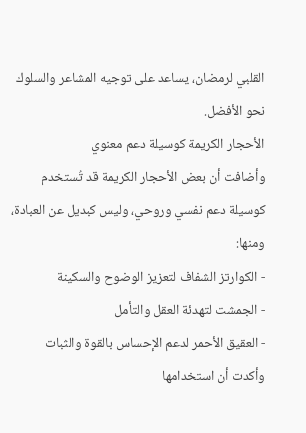القلبي لرمضان، يساعد على توجيه المشاعر والسلوك نحو الأفضل.
الأحجار الكريمة كوسيلة دعم معنوي
وأضافت أن بعض الأحجار الكريمة قد تُستخدم كوسيلة دعم نفسي وروحي، وليس كبديل عن العبادة، ومنها:
- الكوارتز الشفاف لتعزيز الوضوح والسكينة
- الجمشت لتهدئة العقل والتأمل
- العقيق الأحمر لدعم الإحساس بالقوة والثبات
وأكدت أن استخدامها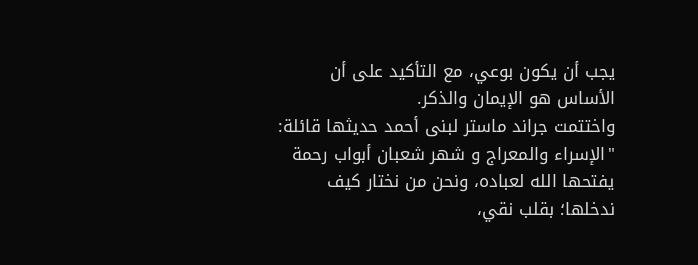يجب أن يكون بوعي، مع التأكيد على أن الأساس هو الإيمان والذكر.
واختتمت جراند ماستر لبنى أحمد حديثها قائلة: "الإسراء والمعراج و شهر شعبان أبواب رحمة يفتحها الله لعباده، ونحن من نختار كيف ندخلها؛ بقلب نقي،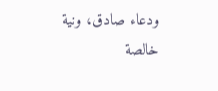ودعاء صادق، ونية خالصة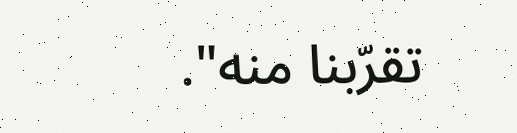تقرّبنا منه".